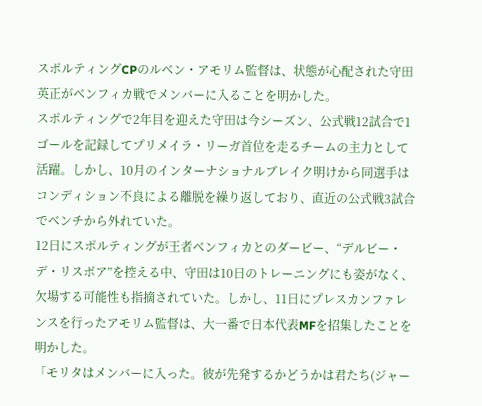スポルティングCPのルベン・アモリム監督は、状態が心配された守田英正がベンフィカ戦でメンバーに入ることを明かした。
スポルティングで2年目を迎えた守田は今シーズン、公式戦12試合で1ゴールを記録してプリメイラ・リーガ首位を走るチームの主力として活躍。しかし、10月のインターナショナルブレイク明けから同選手はコンディション不良による離脱を繰り返しており、直近の公式戦3試合でベンチから外れていた。
12日にスポルティングが王者ベンフィカとのダービー、“デルビー・デ・リスボア”を控える中、守田は10日のトレーニングにも姿がなく、欠場する可能性も指摘されていた。しかし、11日にプレスカンファレンスを行ったアモリム監督は、大一番で日本代表MFを招集したことを明かした。
「モリタはメンバーに入った。彼が先発するかどうかは君たち(ジャー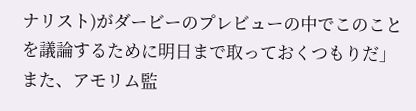ナリスト)がダービーのプレビューの中でこのことを議論するために明日まで取っておくつもりだ」
また、アモリム監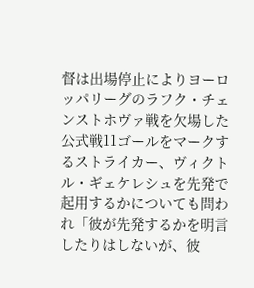督は出場停止によりヨーロッパリーグのラフク・チェンストホヴァ戦を欠場した公式戦11ゴールをマークするストライカー、ヴィクトル・ギェケレシュを先発で起用するかについても問われ「彼が先発するかを明言したりはしないが、彼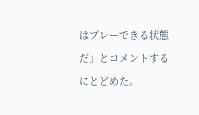はプレーできる状態だ」とコメントするにとどめた。